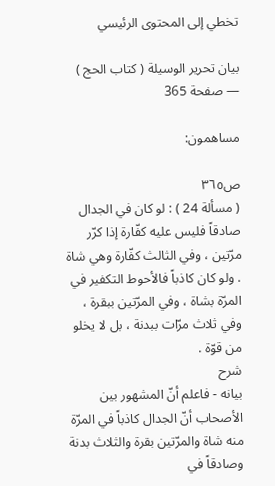تخطي إلى المحتوى الرئيسي

بيان تحرير الوسيلة ( كتاب الحج ) — صفحة 365

مساهمون:

ص٣٦٥
( مسألة 24 ) : لو كان في الجدال صادقاً فليس عليه كفّارة إذا كرّر مرّتين ، وفي الثالث كفّارة وهي شاة . ولو كان كاذباً فالأحوط التكفير في المرّة بشاة ، وفي المرّتين ببقرة ، وفي ثلاث مرّات ببدنة ، بل لا يخلو من قوّة .
شرح
بيانه - فاعلم أنّ المشهور بين الأصحاب أنّ الجدال كاذباً في المرّة منه شاة والمرّتين بقرة والثلاث بدنة وصادقاً في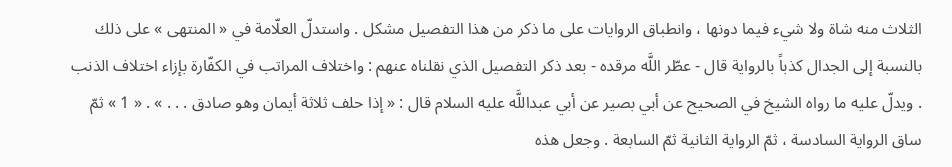الثلاث منه شاة ولا شيء فيما دونها ، وانطباق الروايات على ما ذكر من هذا التفصيل مشكل . واستدلّ العلّامة في « المنتهى » على ذلك بالنسبة إلى الجدال كذباً بالرواية قال - عطّر اللَّه مرقده - بعد ذكر التفصيل الذي نقلناه عنهم : واختلاف المراتب في الكفّارة بإزاء اختلاف الذنب . ويدلّ عليه ما رواه الشيخ في الصحيح عن أبي بصير عن أبي عبداللَّه عليه السلام قال : « إذا حلف ثلاثة أيمان وهو صادق . . . » . « 1 » ثمّ ساق الرواية السادسة ، ثمّ الرواية الثانية ثمّ السابعة . وجعل هذه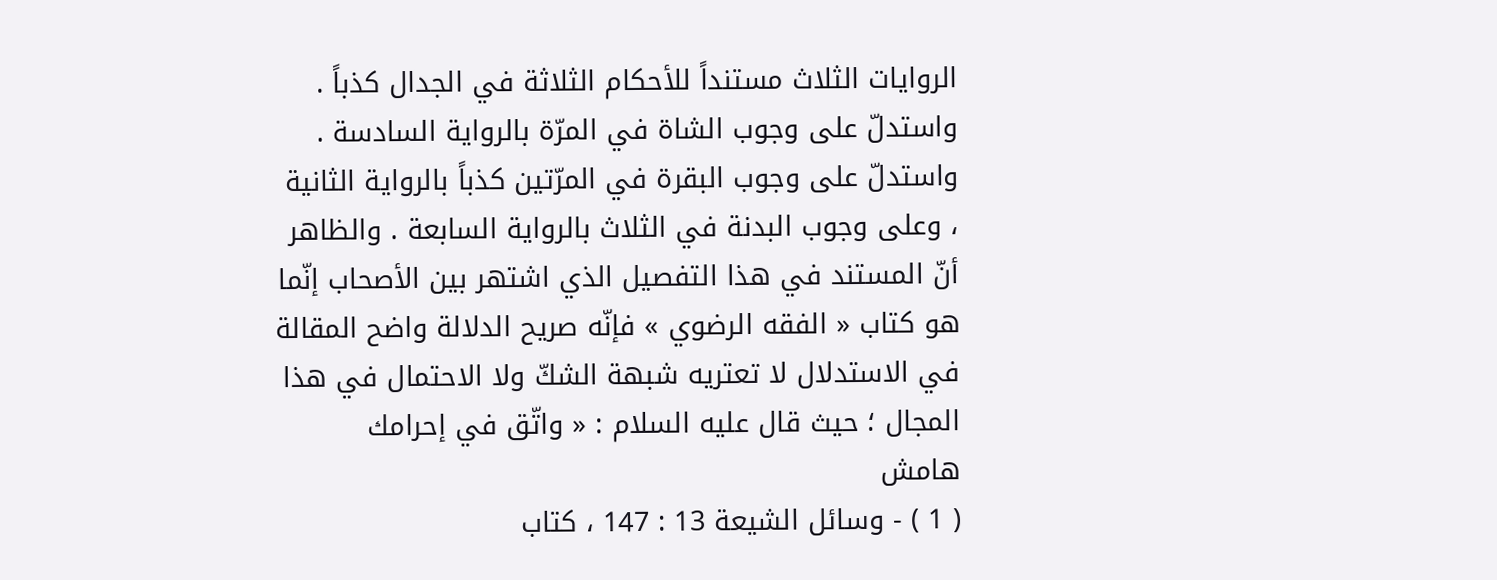الروايات الثلاث مستنداً للأحكام الثلاثة في الجدال كذباً . واستدلّ على وجوب الشاة في المرّة بالرواية السادسة . واستدلّ على وجوب البقرة في المرّتين كذباً بالرواية الثانية ، وعلى وجوب البدنة في الثلاث بالرواية السابعة . والظاهر أنّ المستند في هذا التفصيل الذي اشتهر بين الأصحاب إنّما هو كتاب « الفقه الرضوي » فإنّه صريح الدلالة واضح المقالة في الاستدلال لا تعتريه شبهة الشكّ ولا الاحتمال في هذا المجال ؛ حيث قال عليه السلام : « واتّق في إحرامك
هامش
( 1 ) - وسائل الشيعة 13 : 147 ، كتاب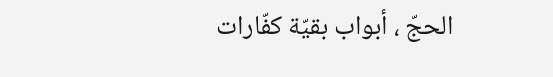الحجّ ، أبواب بقيّة كفّارات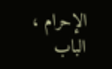الإحرام ، الباب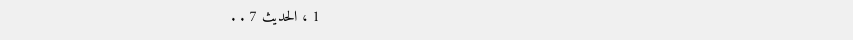1 ، الحديث 7 . .